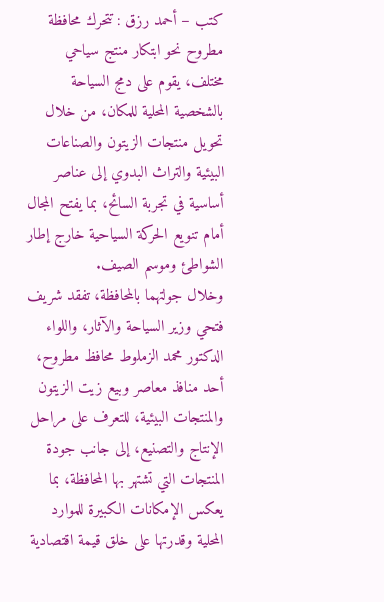كتب – أحمد رزق : تتحرك محافظة مطروح نحو ابتكار منتج سياحي مختلف، يقوم على دمج السياحة بالشخصية المحلية للمكان، من خلال تحويل منتجات الزيتون والصناعات البيئية والتراث البدوي إلى عناصر أساسية في تجربة السائح، بما يفتح المجال أمام تنويع الحركة السياحية خارج إطار الشواطئ وموسم الصيف.
وخلال جولتهما بالمحافظة، تفقد شريف فتحي وزير السياحة والآثار، واللواء الدكتور محمد الزملوط محافظ مطروح، أحد منافذ معاصر وبيع زيت الزيتون والمنتجات البيئية، للتعرف على مراحل الإنتاج والتصنيع، إلى جانب جودة المنتجات التي تشتهر بها المحافظة، بما يعكس الإمكانات الكبيرة للموارد المحلية وقدرتها على خلق قيمة اقتصادية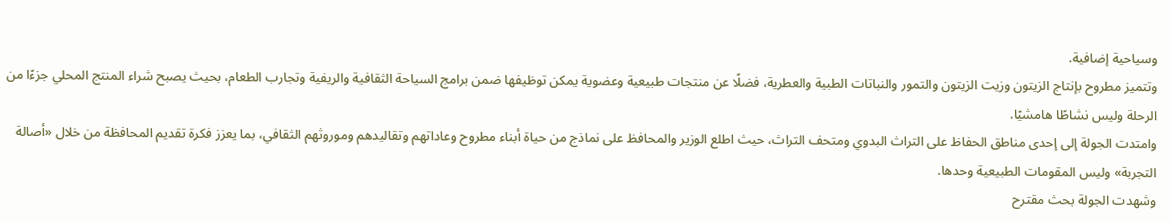وسياحية إضافية.
وتتميز مطروح بإنتاج الزيتون وزيت الزيتون والتمور والنباتات الطبية والعطرية، فضلًا عن منتجات طبيعية وعضوية يمكن توظيفها ضمن برامج السياحة الثقافية والريفية وتجارب الطعام، بحيث يصبح شراء المنتج المحلي جزءًا من الرحلة وليس نشاطًا هامشيًا.
وامتدت الجولة إلى إحدى مناطق الحفاظ على التراث البدوي ومتحف التراث، حيث اطلع الوزير والمحافظ على نماذج من حياة أبناء مطروح وعاداتهم وتقاليدهم وموروثهم الثقافي، بما يعزز فكرة تقديم المحافظة من خلال «أصالة التجربة» وليس المقومات الطبيعية وحدها.
وشهدت الجولة بحث مقترح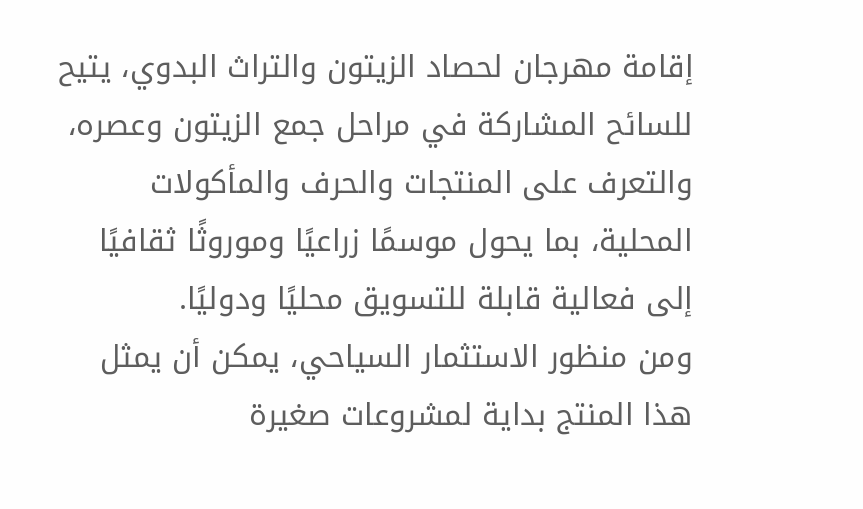إقامة مهرجان لحصاد الزيتون والتراث البدوي، يتيح للسائح المشاركة في مراحل جمع الزيتون وعصره، والتعرف على المنتجات والحرف والمأكولات المحلية، بما يحول موسمًا زراعيًا وموروثًا ثقافيًا إلى فعالية قابلة للتسويق محليًا ودوليًا.
ومن منظور الاستثمار السياحي، يمكن أن يمثل هذا المنتج بداية لمشروعات صغيرة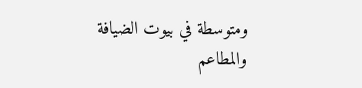ومتوسطة في بيوت الضيافة والمطاعم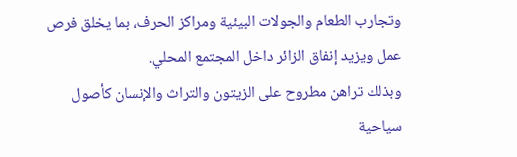وتجارب الطعام والجولات البيئية ومراكز الحرف، بما يخلق فرص عمل ويزيد إنفاق الزائر داخل المجتمع المحلي.
وبذلك تراهن مطروح على الزيتون والتراث والإنسان كأصول سياحية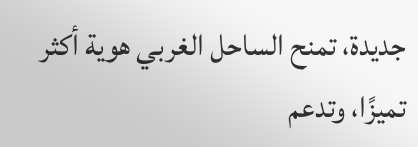جديدة، تمنح الساحل الغربي هوية أكثر تميزًا، وتدعم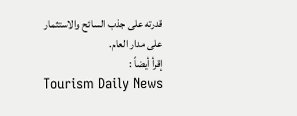قدرته على جذب السائح والاستثمار على مدار العام.
إقرأ أيضاً :
Tourism Daily News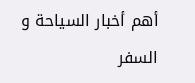أهم أخبار السياحة و السفر